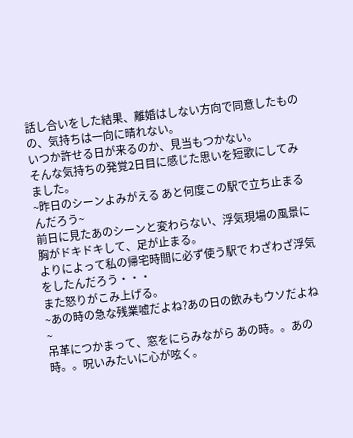話し合いをした結果、離婚はしない方向で同意したものの、気持ちは一向に晴れない。
いつか許せる日が来るのか、見当もつかない。
そんな気持ちの発覚2日目に感じた思いを短歌にしてみました。
~昨日のシーンよみがえる あと何度この駅で立ち止まるんだろう~
前日に見たあのシーンと変わらない、浮気現場の風景に胸がドキドキして、足が止まる。
よりによって私の帰宅時間に必ず使う駅で わざわざ浮気をしたんだろう・・・
また怒りがこみ上げる。
~あの時の急な残業嘘だよね?あの日の飲みもウソだよね~
吊革につかまって、窓をにらみながら あの時。。あの時。。呪いみたいに心が呟く。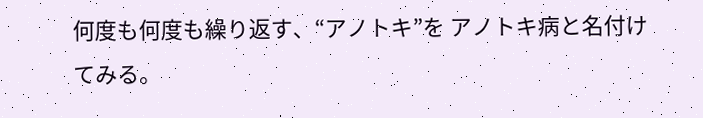何度も何度も繰り返す、“アノトキ”を アノトキ病と名付けてみる。